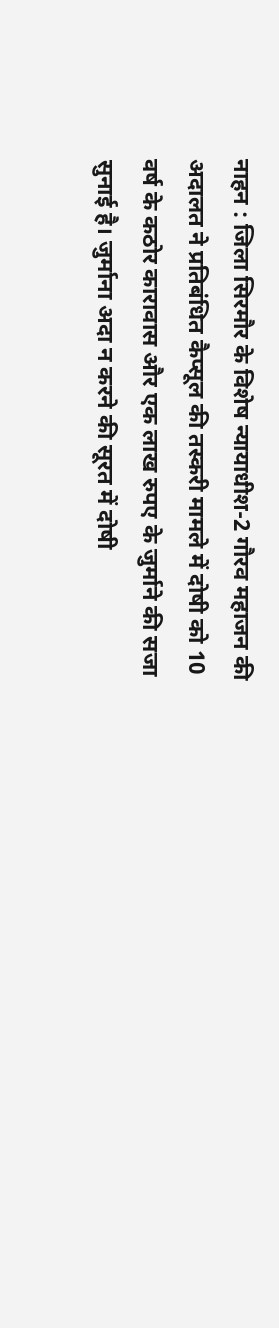नाहन : जिला सिरमौर के विशेष न्यायाधीश-2 गौरव महाजन की अदालत ने प्रतिबंधित कैप्सूल की तस्करी मामले में दोषी को 10 वर्ष के कठोर कारावास और एक लाख रुपए के जुर्माने की सजा सुनाई है। जुर्माना अदा न करने की सूरत में दोषी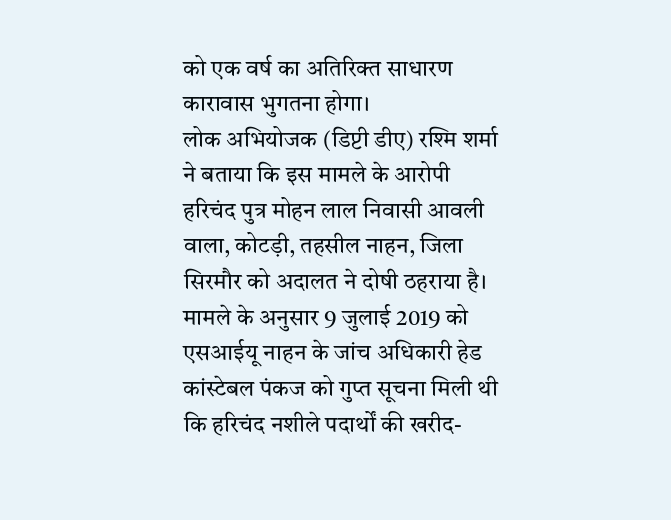को एक वर्ष का अतिरिक्त साधारण कारावास भुगतना होगा।
लोक अभियोजक (डिप्टी डीए) रश्मि शर्मा ने बताया कि इस मामले के आरोपी हरिचंद पुत्र मोहन लाल निवासी आवली वाला, कोटड़ी, तहसील नाहन, जिला सिरमौर को अदालत ने दोषी ठहराया है। मामले के अनुसार 9 जुलाई 2019 को एसआईयू नाहन के जांच अधिकारी हेड कांस्टेबल पंकज को गुप्त सूचना मिली थी कि हरिचंद नशीले पदार्थों की खरीद-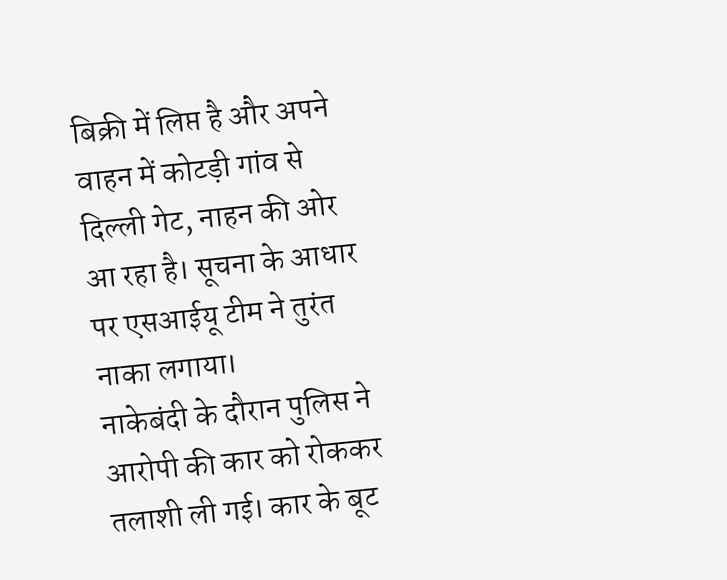बिक्री में लिप्त है और अपने वाहन में कोटड़ी गांव से दिल्ली गेट, नाहन की ओर आ रहा है। सूचना के आधार पर एसआईयू टीम ने तुरंत नाका लगाया।
नाकेबंदी के दौरान पुलिस ने आरोपी की कार को रोककर तलाशी ली गई। कार के बूट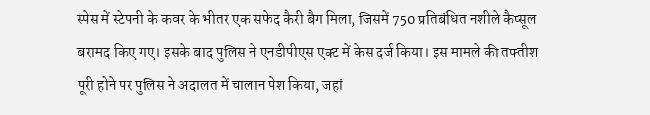स्पेस में स्टेपनी के कवर के भीतर एक सफेद कैरी बैग मिला, जिसमें 750 प्रतिबंधित नशीले कैप्सूल बरामद किए गए। इसके बाद पुलिस ने एनडीपीएस एक्ट में केस दर्ज किया। इस मामले की तफ्तीश पूरी होने पर पुलिस ने अदालत में चालान पेश किया, जहां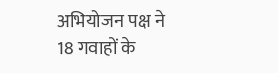अभियोजन पक्ष ने 18 गवाहों के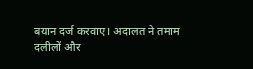बयान दर्ज करवाए। अदालत ने तमाम दलीलों और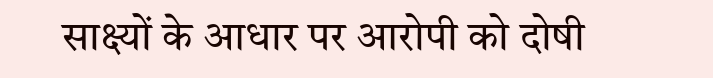साक्ष्यों के आधार पर आरोपी को दोषी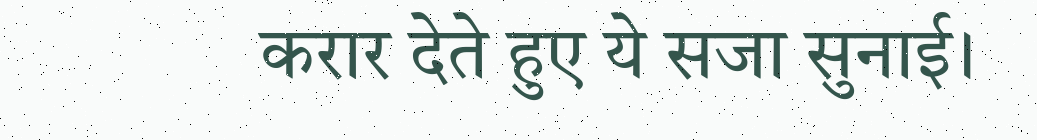करार देते हुए ये सजा सुनाई।